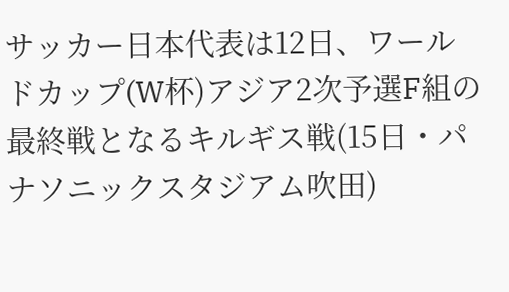サッカー日本代表は12日、ワールドカップ(W杯)アジア2次予選F組の最終戦となるキルギス戦(15日・パナソニックスタジアム吹田)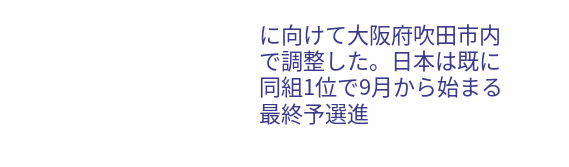に向けて大阪府吹田市内で調整した。日本は既に同組1位で9月から始まる最終予選進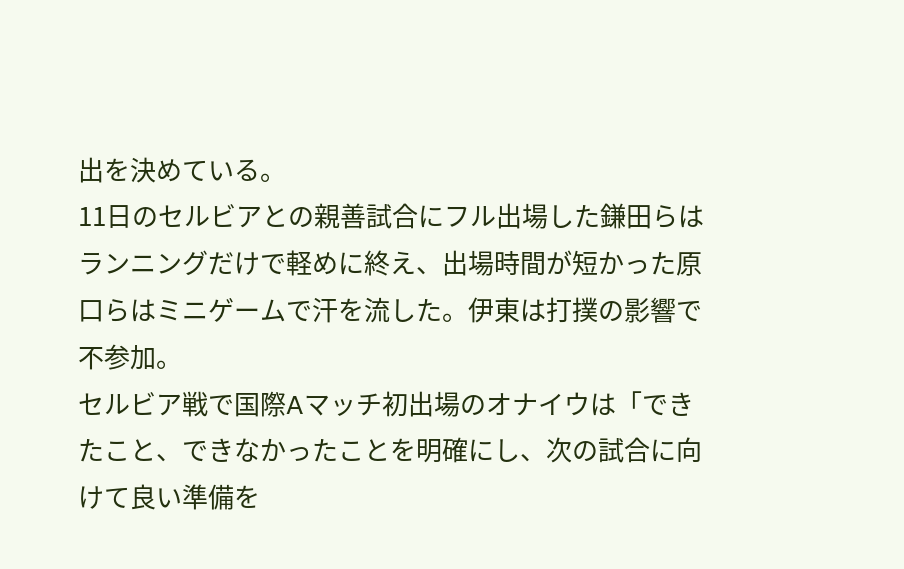出を決めている。
11日のセルビアとの親善試合にフル出場した鎌田らはランニングだけで軽めに終え、出場時間が短かった原口らはミニゲームで汗を流した。伊東は打撲の影響で不参加。
セルビア戦で国際Aマッチ初出場のオナイウは「できたこと、できなかったことを明確にし、次の試合に向けて良い準備を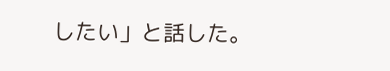したい」と話した。